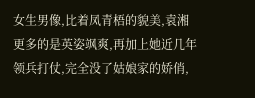女生男像,比着凤青梧的貌美,袁湘更多的是英姿飒爽,再加上她近几年领兵打仗,完全没了姑娘家的娇俏,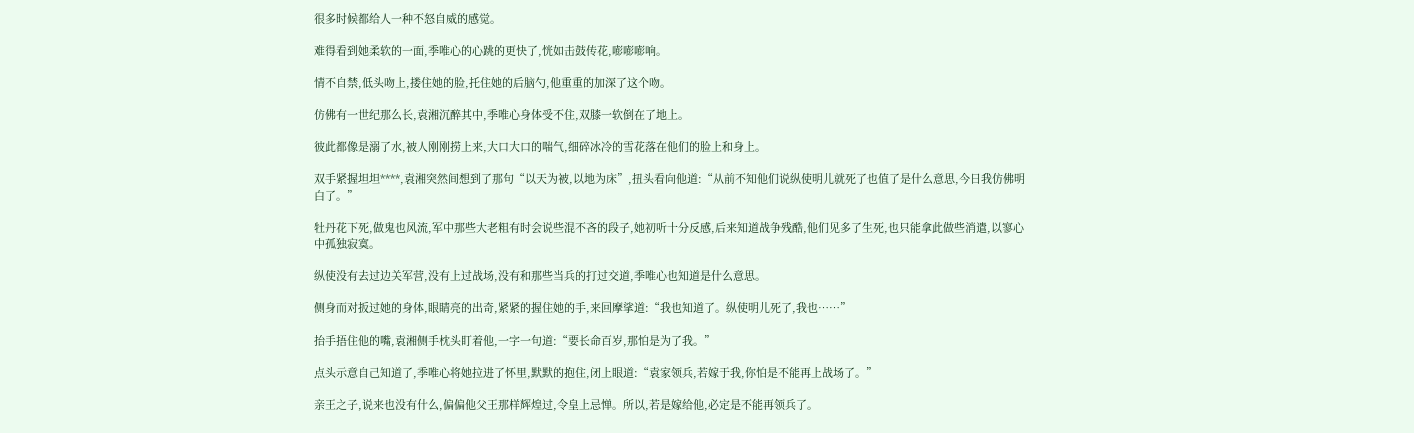很多时候都给人一种不怒自威的感觉。

难得看到她柔软的一面,季唯心的心跳的更快了,恍如击鼓传花,嘭嘭嘭响。

情不自禁,低头吻上,搂住她的脸,托住她的后脑勺,他重重的加深了这个吻。

仿佛有一世纪那么长,袁湘沉醉其中,季唯心身体受不住,双膝一软倒在了地上。

彼此都像是溺了水,被人刚刚捞上来,大口大口的喘气,细碎冰冷的雪花落在他们的脸上和身上。

双手紧握坦坦****,袁湘突然间想到了那句“以天为被,以地为床”,扭头看向他道:“从前不知他们说纵使明儿就死了也值了是什么意思,今日我仿佛明白了。”

牡丹花下死,做鬼也风流,军中那些大老粗有时会说些混不吝的段子,她初听十分反感,后来知道战争残酷,他们见多了生死,也只能拿此做些消遣,以寥心中孤独寂寞。

纵使没有去过边关军营,没有上过战场,没有和那些当兵的打过交道,季唯心也知道是什么意思。

侧身而对扳过她的身体,眼睛亮的出奇,紧紧的握住她的手,来回摩挲道:“我也知道了。纵使明儿死了,我也……”

抬手捂住他的嘴,袁湘侧手枕头盯着他,一字一句道:“要长命百岁,那怕是为了我。”

点头示意自己知道了,季唯心将她拉进了怀里,默默的抱住,闭上眼道:“袁家领兵,若嫁于我,你怕是不能再上战场了。”

亲王之子,说来也没有什么,偏偏他父王那样辉煌过,令皇上忌惮。所以,若是嫁给他,必定是不能再领兵了。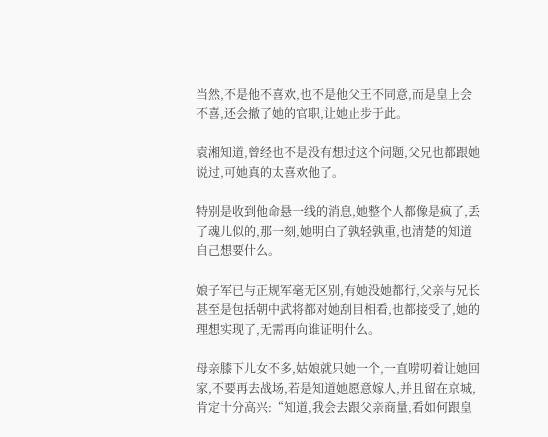当然,不是他不喜欢,也不是他父王不同意,而是皇上会不喜,还会撤了她的官职,让她止步于此。

袁湘知道,曾经也不是没有想过这个问题,父兄也都跟她说过,可她真的太喜欢他了。

特别是收到他命悬一线的消息,她整个人都像是疯了,丢了魂儿似的,那一刻,她明白了孰轻孰重,也清楚的知道自己想要什么。

娘子军已与正规军毫无区别,有她没她都行,父亲与兄长甚至是包括朝中武将都对她刮目相看,也都接受了,她的理想实现了,无需再向谁证明什么。

母亲膝下儿女不多,姑娘就只她一个,一直唠叨着让她回家,不要再去战场,若是知道她愿意嫁人,并且留在京城,肯定十分高兴:“知道,我会去跟父亲商量,看如何跟皇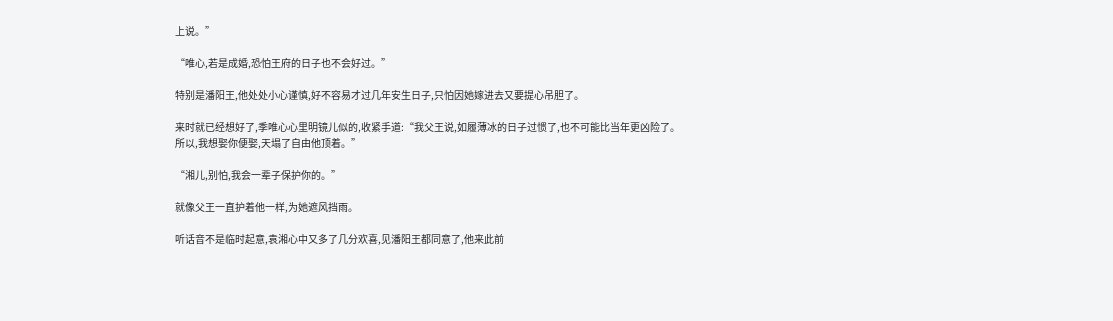上说。”

“唯心,若是成婚,恐怕王府的日子也不会好过。”

特别是潘阳王,他处处小心谨慎,好不容易才过几年安生日子,只怕因她嫁进去又要提心吊胆了。

来时就已经想好了,季唯心心里明镜儿似的,收紧手道:“我父王说,如履薄冰的日子过惯了,也不可能比当年更凶险了。所以,我想娶你便娶,天塌了自由他顶着。”

“湘儿,别怕,我会一辈子保护你的。”

就像父王一直护着他一样,为她遮风挡雨。

听话音不是临时起意,袁湘心中又多了几分欢喜,见潘阳王都同意了,他来此前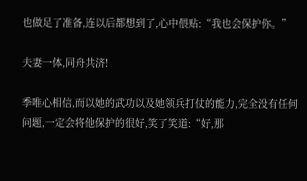也做足了准备,连以后都想到了,心中偎贴:“我也会保护你。”

夫妻一体,同舟共济!

季唯心相信,而以她的武功以及她领兵打仗的能力,完全没有任何问题,一定会将他保护的很好,笑了笑道:“好,那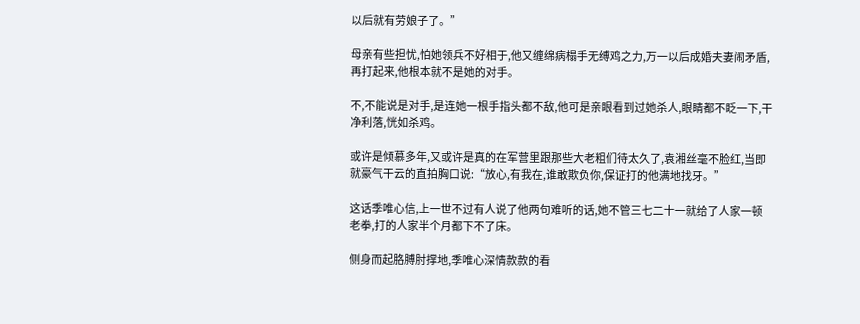以后就有劳娘子了。”

母亲有些担忧,怕她领兵不好相于,他又缠绵病榻手无缚鸡之力,万一以后成婚夫妻闹矛盾,再打起来,他根本就不是她的对手。

不,不能说是对手,是连她一根手指头都不敌,他可是亲眼看到过她杀人,眼睛都不眨一下,干净利落,恍如杀鸡。

或许是倾慕多年,又或许是真的在军营里跟那些大老粗们待太久了,袁湘丝毫不脸红,当即就豪气干云的直拍胸口说:“放心,有我在,谁敢欺负你,保证打的他满地找牙。”

这话季唯心信,上一世不过有人说了他两句难听的话,她不管三七二十一就给了人家一顿老拳,打的人家半个月都下不了床。

侧身而起胳膊肘撑地,季唯心深情款款的看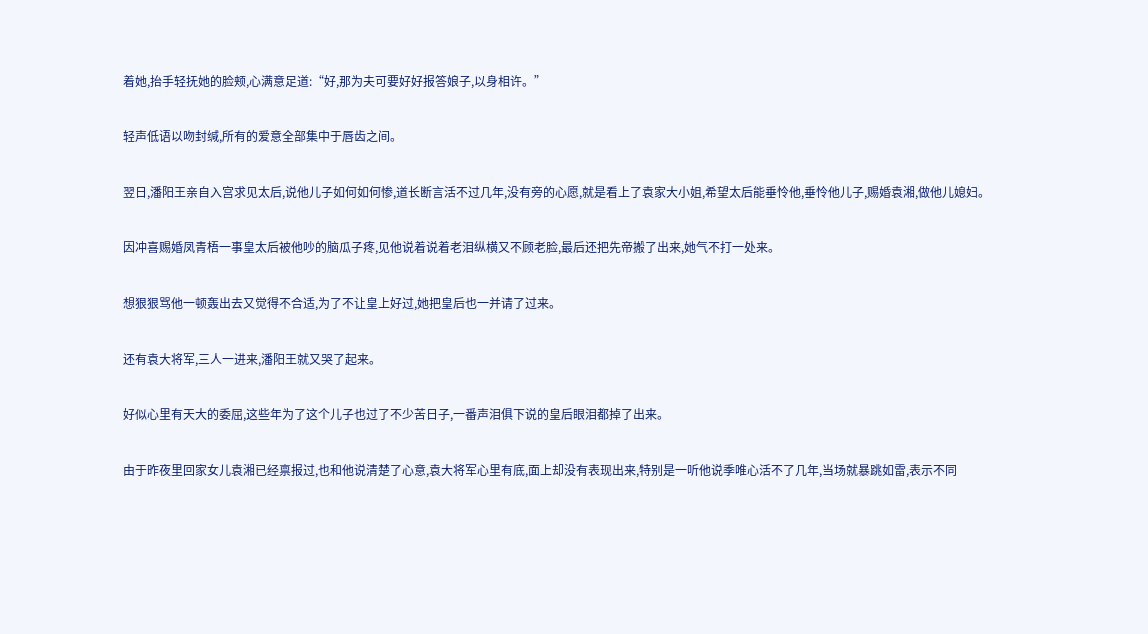着她,抬手轻抚她的脸颊,心满意足道:“好,那为夫可要好好报答娘子,以身相许。”

轻声低语以吻封缄,所有的爱意全部集中于唇齿之间。

翌日,潘阳王亲自入宫求见太后,说他儿子如何如何惨,道长断言活不过几年,没有旁的心愿,就是看上了袁家大小姐,希望太后能垂怜他,垂怜他儿子,赐婚袁湘,做他儿媳妇。

因冲喜赐婚凤青梧一事皇太后被他吵的脑瓜子疼,见他说着说着老泪纵横又不顾老脸,最后还把先帝搬了出来,她气不打一处来。

想狠狠骂他一顿轰出去又觉得不合适,为了不让皇上好过,她把皇后也一并请了过来。

还有袁大将军,三人一进来,潘阳王就又哭了起来。

好似心里有天大的委屈,这些年为了这个儿子也过了不少苦日子,一番声泪俱下说的皇后眼泪都掉了出来。

由于昨夜里回家女儿袁湘已经禀报过,也和他说清楚了心意,袁大将军心里有底,面上却没有表现出来,特别是一听他说季唯心活不了几年,当场就暴跳如雷,表示不同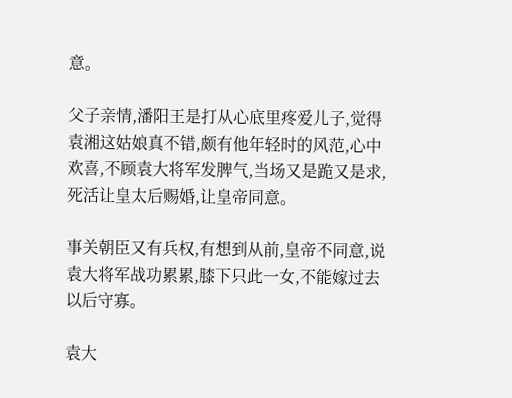意。

父子亲情,潘阳王是打从心底里疼爱儿子,觉得袁湘这姑娘真不错,颇有他年轻时的风范,心中欢喜,不顾袁大将军发脾气,当场又是跪又是求,死活让皇太后赐婚,让皇帝同意。

事关朝臣又有兵权,有想到从前,皇帝不同意,说袁大将军战功累累,膝下只此一女,不能嫁过去以后守寡。

袁大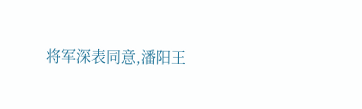将军深表同意,潘阳王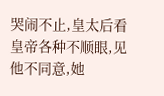哭闹不止,皇太后看皇帝各种不顺眼,见他不同意,她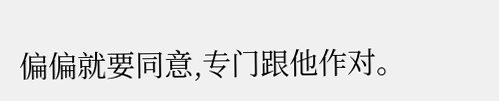偏偏就要同意,专门跟他作对。